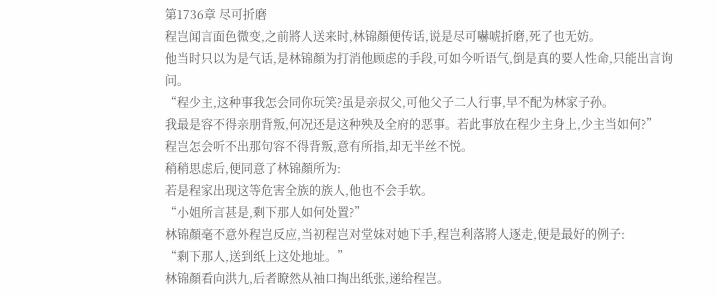第1736章 尽可折磨
程岂闻言面色微变,之前將人送来时,林锦顏便传话,说是尽可嚇唬折磨,死了也无妨。
他当时只以为是气话,是林锦顏为打消他顾虑的手段,可如今听语气,倒是真的要人性命,只能出言询问。
“程少主,这种事我怎会同你玩笑?虽是亲叔父,可他父子二人行事,早不配为林家子孙。
我最是容不得亲朋背叛,何况还是这种殃及全府的恶事。若此事放在程少主身上,少主当如何?”
程岂怎会听不出那句容不得背叛,意有所指,却无半丝不悦。
稍稍思虑后,便同意了林锦顏所为:
若是程家出现这等危害全族的族人,他也不会手软。
“小姐所言甚是,剩下那人如何处置?”
林锦顏毫不意外程岂反应,当初程岂对堂妹对她下手,程岂利落將人逐走,便是最好的例子:
“剩下那人,送到纸上这处地址。”
林锦顏看向洪九,后者瞭然从袖口掏出纸张,递给程岂。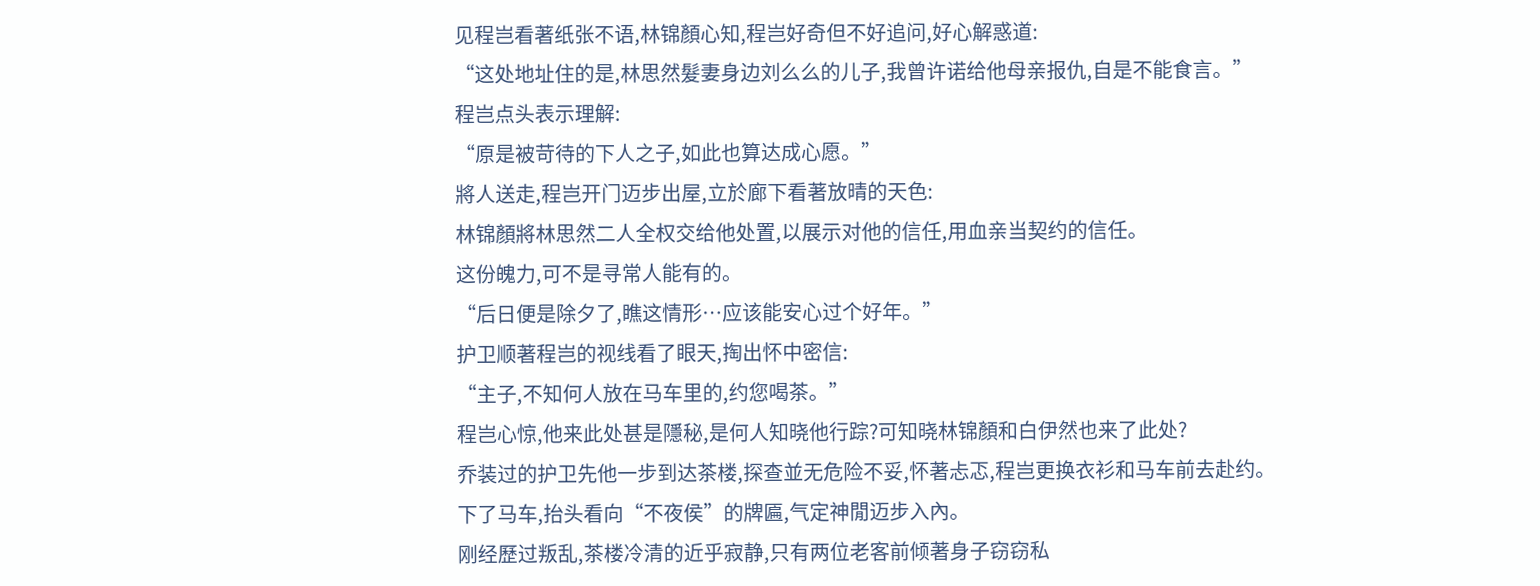见程岂看著纸张不语,林锦顏心知,程岂好奇但不好追问,好心解惑道:
“这处地址住的是,林思然髮妻身边刘么么的儿子,我曾许诺给他母亲报仇,自是不能食言。”
程岂点头表示理解:
“原是被苛待的下人之子,如此也算达成心愿。”
將人送走,程岂开门迈步出屋,立於廊下看著放晴的天色:
林锦顏將林思然二人全权交给他处置,以展示对他的信任,用血亲当契约的信任。
这份魄力,可不是寻常人能有的。
“后日便是除夕了,瞧这情形…应该能安心过个好年。”
护卫顺著程岂的视线看了眼天,掏出怀中密信:
“主子,不知何人放在马车里的,约您喝茶。”
程岂心惊,他来此处甚是隱秘,是何人知晓他行踪?可知晓林锦顏和白伊然也来了此处?
乔装过的护卫先他一步到达茶楼,探查並无危险不妥,怀著忐忑,程岂更换衣衫和马车前去赴约。
下了马车,抬头看向“不夜侯”的牌匾,气定神閒迈步入內。
刚经歷过叛乱,茶楼冷清的近乎寂静,只有两位老客前倾著身子窃窃私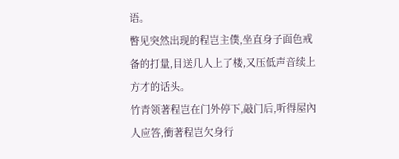语。
瞥见突然出现的程岂主僕,坐直身子面色戒备的打量,目送几人上了楼,又压低声音续上方才的话头。
竹青领著程岂在门外停下,敲门后,听得屋內人应答,衝著程岂欠身行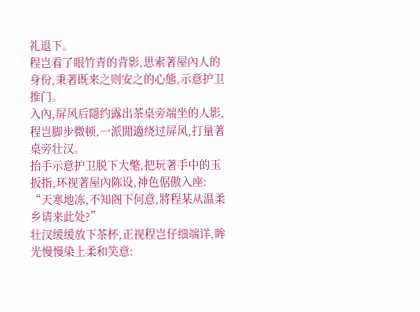礼退下。
程岂看了眼竹青的背影,思索著屋內人的身份,秉著既来之则安之的心態,示意护卫推门。
入內,屏风后隱约露出茶桌旁端坐的人影,程岂脚步微顿,一派閒適绕过屏风,打量著桌旁壮汉。
抬手示意护卫脱下大氅,把玩著手中的玉扳指,环视著屋內陈设,神色倨傲入座:
“天寒地冻,不知阁下何意,將程某从温柔乡请来此处?”
壮汉缓缓放下茶杯,正视程岂仔细端详,眸光慢慢染上柔和笑意: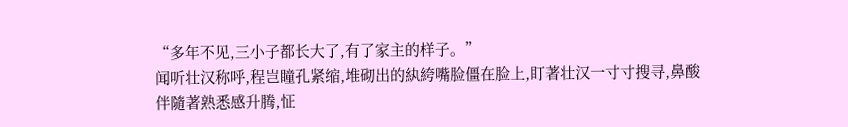“多年不见,三小子都长大了,有了家主的样子。”
闻听壮汉称呼,程岂瞳孔紧缩,堆砌出的紈絝嘴脸僵在脸上,盯著壮汉一寸寸搜寻,鼻酸伴隨著熟悉感升腾,怔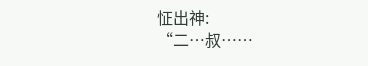怔出神:
“二…叔……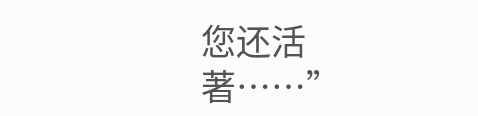您还活著……”